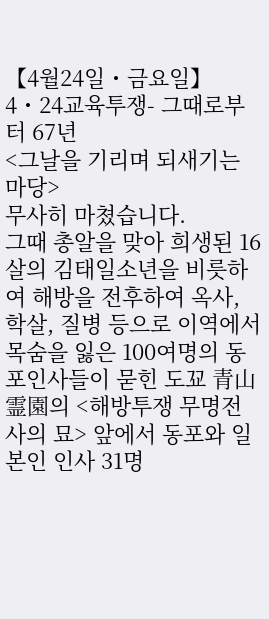【4월24일・금요일】
4・24교육투쟁- 그때로부터 67년
<그날을 기리며 되새기는 마당>
무사히 마쳤습니다.
그때 총알을 맞아 희생된 16살의 김태일소년을 비릇하여 해방을 전후하여 옥사, 학살, 질병 등으로 이역에서 목숨을 잃은 100여명의 동포인사들이 묻힌 도꾜 青山霊園의 <해방투쟁 무명전사의 묘> 앞에서 동포와 일본인 인사 31명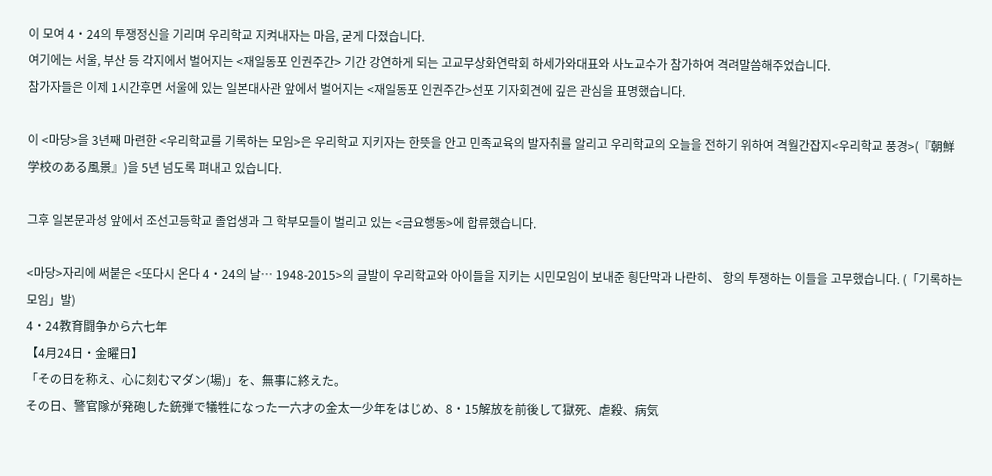이 모여 4・24의 투쟁정신을 기리며 우리학교 지켜내자는 마음, 굳게 다졌습니다.
여기에는 서울, 부산 등 각지에서 벌어지는 <재일동포 인권주간> 기간 강연하게 되는 고교무상화연락회 하세가와대표와 사노교수가 참가하여 격려말씀해주었습니다.
참가자들은 이제 1시간후면 서울에 있는 일본대사관 앞에서 벌어지는 <재일동포 인권주간>선포 기자회견에 깊은 관심을 표명했습니다.

이 <마당>을 3년째 마련한 <우리학교를 기록하는 모임>은 우리학교 지키자는 한뜻을 안고 민족교육의 발자취를 알리고 우리학교의 오늘을 전하기 위하여 격월간잡지<우리학교 풍경>(『朝鮮学校のある風景』)을 5년 넘도록 펴내고 있습니다.

그후 일본문과성 앞에서 조선고등학교 졸업생과 그 학부모들이 벌리고 있는 <금요행동>에 합류했습니다.

<마당>자리에 써붙은 <또다시 온다 4・24의 날… 1948-2015>의 글발이 우리학교와 아이들을 지키는 시민모임이 보내준 힁단막과 나란히、 항의 투쟁하는 이들을 고무했습니다. (「기록하는 모임」발)
4・24教育闘争から六七年
【4月24日・金曜日】
「その日を称え、心に刻むマダン(場)」を、無事に終えた。
その日、警官隊が発砲した銃弾で犠牲になった一六才の金太一少年をはじめ、8・15解放を前後して獄死、虐殺、病気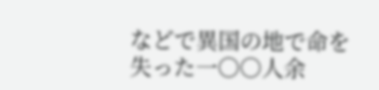などで異国の地で命を失った一〇〇人余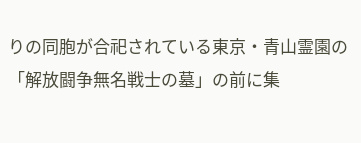りの同胞が合祀されている東京・青山霊園の「解放闘争無名戦士の墓」の前に集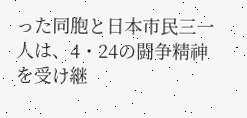った同胞と日本市民三一人は、4・24の闘争精神を受け継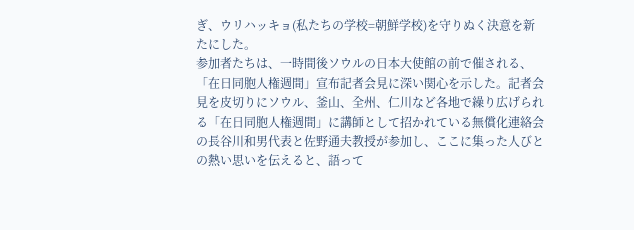ぎ、ウリハッキョ(私たちの学校=朝鮮学校)を守りぬく決意を新たにした。
参加者たちは、一時間後ソウルの日本大使館の前で催される、「在日同胞人権週間」宣布記者会見に深い関心を示した。記者会見を皮切りにソウル、釜山、全州、仁川など各地で繰り広げられる「在日同胞人権週間」に講師として招かれている無償化連絡会の長谷川和男代表と佐野通夫教授が参加し、ここに集った人びとの熱い思いを伝えると、語って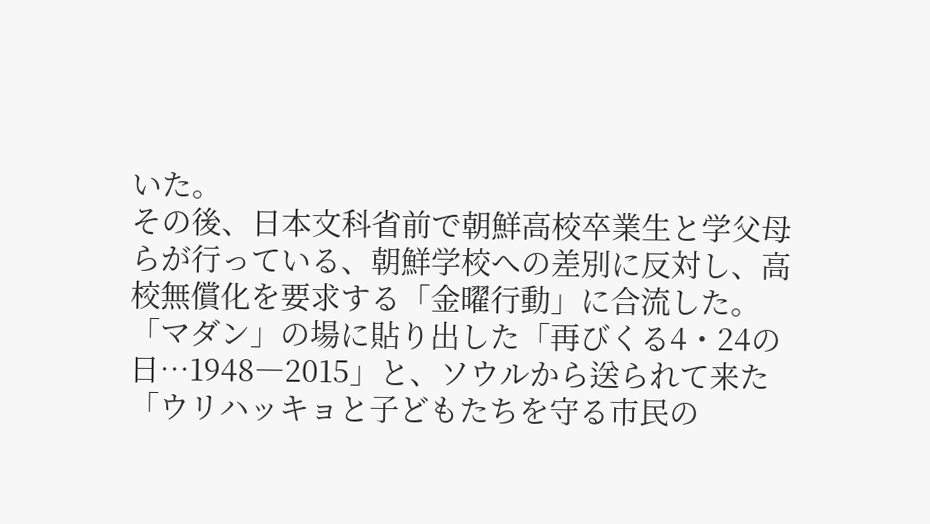いた。
その後、日本文科省前で朝鮮高校卒業生と学父母らが行っている、朝鮮学校への差別に反対し、高校無償化を要求する「金曜行動」に合流した。
「マダン」の場に貼り出した「再びくる4・24の日…1948―2015」と、ソウルから送られて来た「ウリハッキョと子どもたちを守る市民の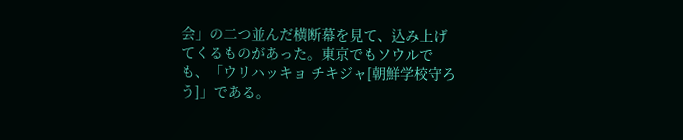会」の二つ並んだ横断幕を見て、込み上げてくるものがあった。東京でもソウルでも、「ウリハッキョ チキジャ[朝鮮学校守ろう]」である。